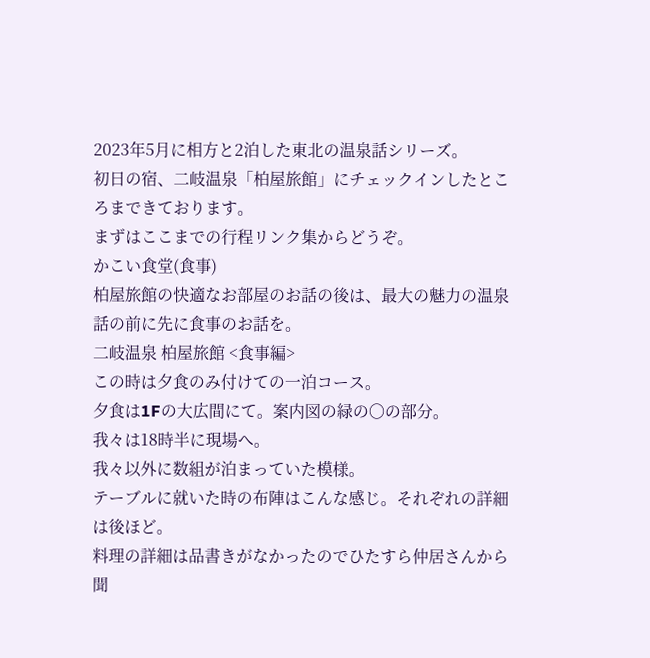2023年5月に相方と2泊した東北の温泉話シリーズ。
初日の宿、二岐温泉「柏屋旅館」にチェックインしたところまできております。
まずはここまでの行程リンク集からどうぞ。
かこい食堂(食事)
柏屋旅館の快適なお部屋のお話の後は、最大の魅力の温泉話の前に先に食事のお話を。
二岐温泉 柏屋旅館 <食事編>
この時は夕食のみ付けての一泊コース。
夕食は1Fの大広間にて。案内図の緑の〇の部分。
我々は18時半に現場へ。
我々以外に数組が泊まっていた模様。
テーブルに就いた時の布陣はこんな感じ。それぞれの詳細は後ほど。
料理の詳細は品書きがなかったのでひたすら仲居さんから聞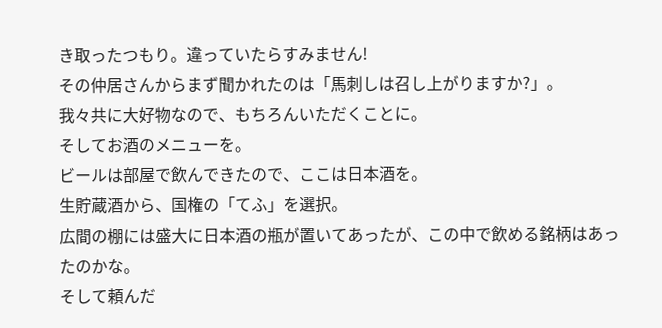き取ったつもり。違っていたらすみません!
その仲居さんからまず聞かれたのは「馬刺しは召し上がりますか?」。
我々共に大好物なので、もちろんいただくことに。
そしてお酒のメニューを。
ビールは部屋で飲んできたので、ここは日本酒を。
生貯蔵酒から、国権の「てふ」を選択。
広間の棚には盛大に日本酒の瓶が置いてあったが、この中で飲める銘柄はあったのかな。
そして頼んだ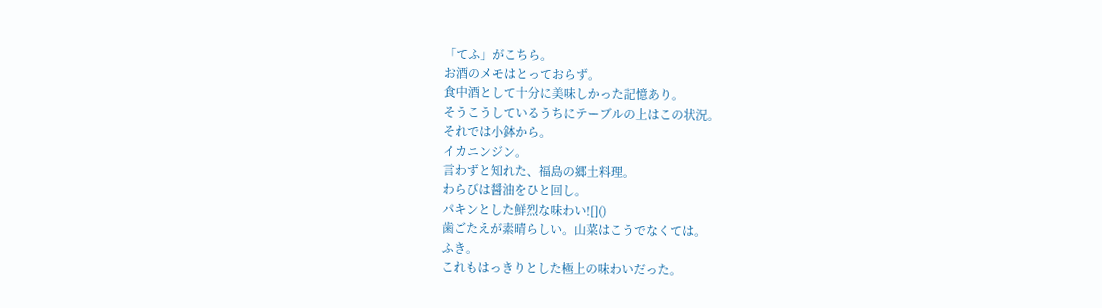「てふ」がこちら。
お酒のメモはとっておらず。
食中酒として十分に美味しかった記憶あり。
そうこうしているうちにテーブルの上はこの状況。
それでは小鉢から。
イカニンジン。
言わずと知れた、福島の郷土料理。
わらびは醤油をひと回し。
パキンとした鮮烈な味わい![]()
歯ごたえが素晴らしい。山菜はこうでなくては。
ふき。
これもはっきりとした極上の味わいだった。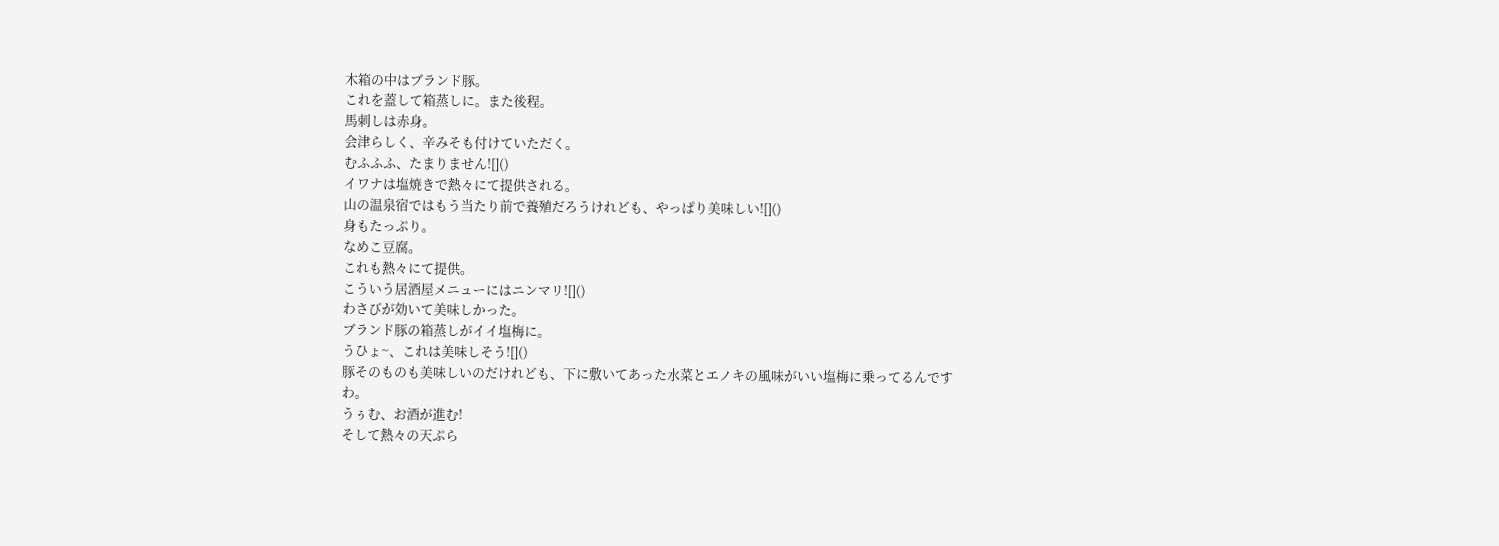木箱の中はブランド豚。
これを蓋して箱蒸しに。また後程。
馬刺しは赤身。
会津らしく、辛みそも付けていただく。
むふふふ、たまりません![]()
イワナは塩焼きで熱々にて提供される。
山の温泉宿ではもう当たり前で養殖だろうけれども、やっぱり美味しい![]()
身もたっぷり。
なめこ豆腐。
これも熱々にて提供。
こういう居酒屋メニューにはニンマリ![]()
わさびが効いて美味しかった。
ブランド豚の箱蒸しがイイ塩梅に。
うひょ~、これは美味しそう![]()
豚そのものも美味しいのだけれども、下に敷いてあった水菜とエノキの風味がいい塩梅に乗ってるんですわ。
うぅむ、お酒が進む!
そして熱々の天ぷら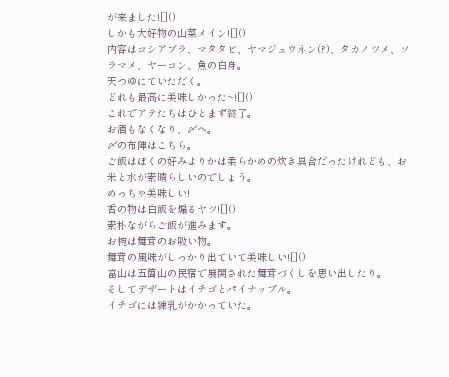が来ました![]()
しかも大好物の山菜メイン![]()
内容はコシアブラ、マタタビ、ヤマジュウネン(?)、タカノツメ、ソラマメ、ヤーコン、魚の白身。
天つゆにていただく。
どれも最高に美味しかった~![]()
これでアテたちはひとまず終了。
お酒もなくなり、〆へ。
〆の布陣はこちら。
ご飯はぼくの好みよりかは柔らかめの炊き具合だったけれども、お米と水が素晴らしいのでしょう。
めっちゃ美味しい!
香の物は白飯を煽るヤツ![]()
素朴ながらご飯が進みます。
お椀は舞茸のお吸い物。
舞茸の風味がしっかり出ていて美味しい![]()
富山は五箇山の民宿で展開された舞茸づくしを思い出したり。
そしてデザートはイチゴとパイナップル。
イチゴには練乳がかかっていた。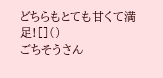どちらもとても甘くて満足![]()
ごちそうさん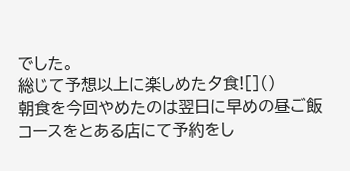でした。
総じて予想以上に楽しめた夕食![]()
朝食を今回やめたのは翌日に早めの昼ご飯コースをとある店にて予約をし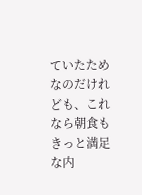ていたためなのだけれども、これなら朝食もきっと満足な内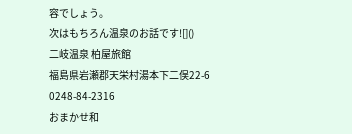容でしょう。
次はもちろん温泉のお話です![]()
二岐温泉 柏屋旅館
福島県岩瀬郡天栄村湯本下二俣22-6
0248-84-2316
おまかせ和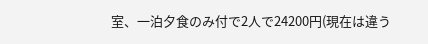室、一泊夕食のみ付で2人で24200円(現在は違う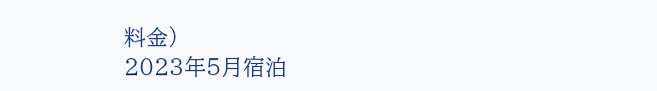料金)
2023年5月宿泊